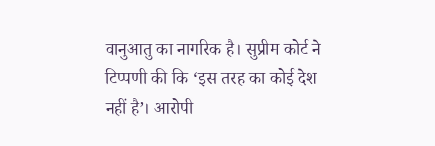वानुआतु का नागरिक है। सुप्रीम कोर्ट ने टिप्पणी की कि ‘इस तरह का कोई देश नहीं है’। आरोपी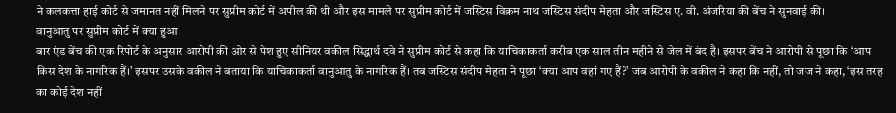ने कलकत्ता हाई कोर्ट से जमानत नहीं मिलने पर सुप्रीम कोर्ट में अपील की थी और इस मामले पर सुप्रीम कोर्ट में जस्टिस विक्रम नाथ जस्टिस संदीप मेहता और जस्टिस ए. वी. अंजरिया की बेंच ने सुनवाई की।
वानुआतु पर सुप्रीम कोर्ट में क्या हुआ
बार एंड बेंच की एक रिपोर्ट के अनुसार आरोपी की ओर से पेश हुए सीनियर वकील सिद्धार्थ दवे ने सुप्रीम कोर्ट से कहा कि याचिकाकर्ता करीब एक साल तीन महीने से जेल में बंद है। इसपर बेंच ने आरोपी से पूछा कि ‘आप किस देश के नागरिक हैं।’ इसपर उसके वकील ने बताया कि याचिकाकर्ता वानुआतु के नागरिक हैं। तब जस्टिस संदीप मेहता ने पूछा ‘क्या आप वहां गए हैं?’ जब आरोपी के वकील ने कहा कि नहीं, तो जज ने कहा, ‘इस तरह का कोई देश नहीं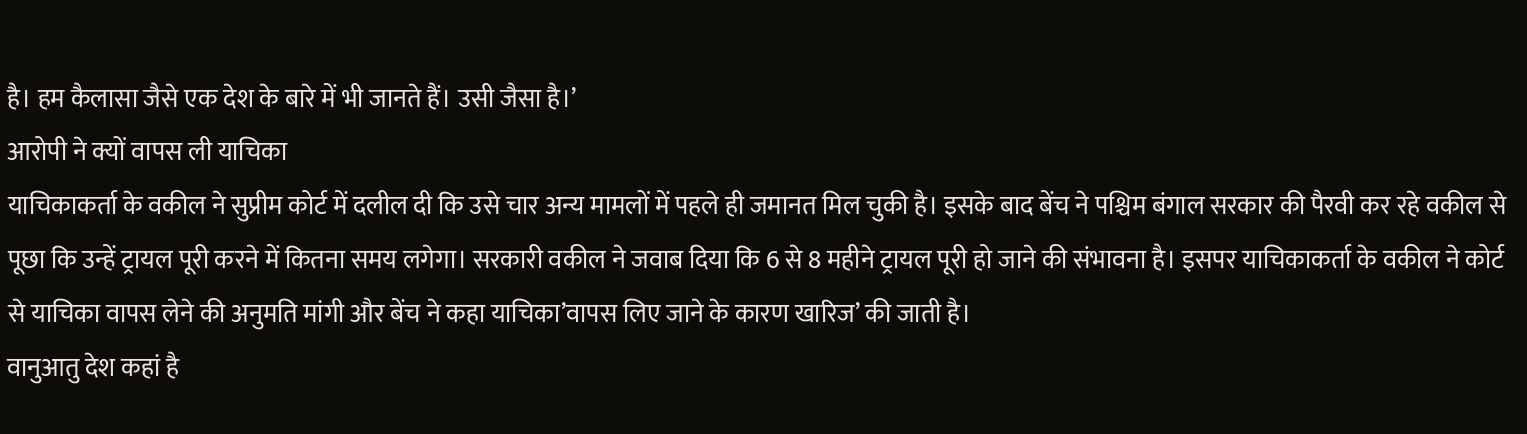है। हम कैलासा जैसे एक देश के बारे में भी जानते हैं। उसी जैसा है।’
आरोपी ने क्यों वापस ली याचिका
याचिकाकर्ता के वकील ने सुप्रीम कोर्ट में दलील दी कि उसे चार अन्य मामलों में पहले ही जमानत मिल चुकी है। इसके बाद बेंच ने पश्चिम बंगाल सरकार की पैरवी कर रहे वकील से पूछा कि उन्हें ट्रायल पूरी करने में कितना समय लगेगा। सरकारी वकील ने जवाब दिया कि 6 से 8 महीने ट्रायल पूरी हो जाने की संभावना है। इसपर याचिकाकर्ता के वकील ने कोर्ट से याचिका वापस लेने की अनुमति मांगी और बेंच ने कहा याचिका’वापस लिए जाने के कारण खारिज’ की जाती है।
वानुआतु देश कहां है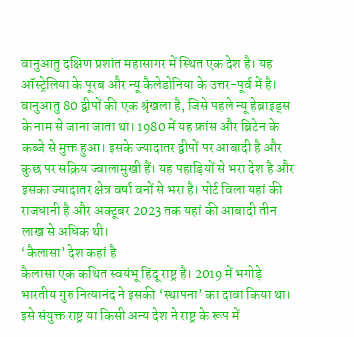वानुआतु दक्षिण प्रशांत महासागर में स्थित एक देश है। यह ऑस्ट्रेलिया के पूरब और न्यू कैलेडोनिया के उत्तर-पूर्व में है। वानुआतु 80 द्वीपों की एक श्रृंखला है, जिसे पहले न्यू हेब्राइड्स के नाम से जाना जाता था। 1980 में यह फ्रांस और ब्रिटेन के कब्जे से मुक्त हुआ। इसके ज्यादातर द्वीपों पर आबादी है और कुछ पर सक्रिय ज्वालामुखी हैं। यह पहाड़ियों से भरा देश है और इसका ज्यादातर क्षेत्र वर्षा वनों से भरा है। पोर्ट विला यहां की राजधानी है और अक्टूबर 2023 तक यहां की आबादी तीन लाख से अधिक थी।
‘कैलासा’ देश कहां है
कैलासा एक कथित स्वयंभू हिंदू राष्ट्र है। 2019 में भगोड़े भारतीय गुरु नित्यानंद ने इसकी ‘स्थापना’ का दावा किया था। इसे संयुक्त राष्ट्र या किसी अन्य देश ने राष्ट्र के रूप में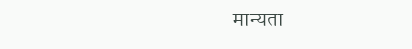मान्यता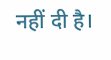नहीं दी है।